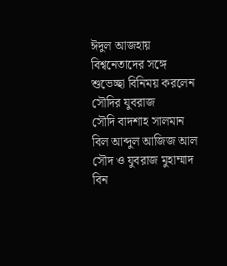ঈদুল আজহায় বিশ্বনেতাদের সঙ্গে শুভেচ্ছা বিনিময় করলেন সৌদির যুবরাজ
সৌদি বাদশাহ সালমান বিল আব্দুল আজিজ আল সৌদ ও যুবরাজ মুহাম্মাদ বিন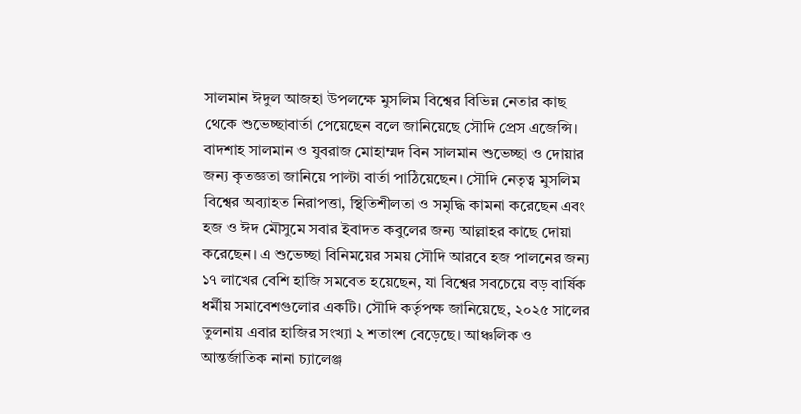সালমান ঈদুল আজহা উপলক্ষে মুসলিম বিশ্বের বিভিন্ন নেতার কাছ থেকে শুভেচ্ছাবার্তা পেয়েছেন বলে জানিয়েছে সৌদি প্রেস এজেন্সি। বাদশাহ সালমান ও যুবরাজ মোহাম্মদ বিন সালমান শুভেচ্ছা ও দোয়ার জন্য কৃতজ্ঞতা জানিয়ে পাল্টা বার্তা পাঠিয়েছেন। সৌদি নেতৃত্ব মুসলিম বিশ্বের অব্যাহত নিরাপত্তা, স্থিতিশীলতা ও সমৃদ্ধি কামনা করেছেন এবং হজ ও ঈদ মৌসুমে সবার ইবাদত কবুলের জন্য আল্লাহর কাছে দোয়া করেছেন। এ শুভেচ্ছা বিনিময়ের সময় সৌদি আরবে হজ পালনের জন্য ১৭ লাখের বেশি হাজি সমবেত হয়েছেন, যা বিশ্বের সবচেয়ে বড় বার্ষিক ধর্মীয় সমাবেশগুলোর একটি। সৌদি কর্তৃপক্ষ জানিয়েছে, ২০২৫ সালের তুলনায় এবার হাজির সংখ্যা ২ শতাংশ বেড়েছে। আঞ্চলিক ও আন্তর্জাতিক নানা চ্যালেঞ্জ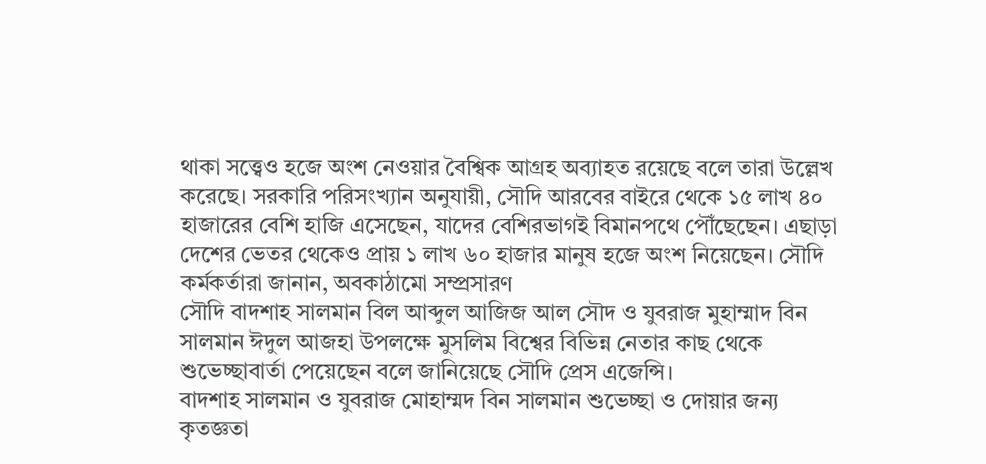থাকা সত্ত্বেও হজে অংশ নেওয়ার বৈশ্বিক আগ্রহ অব্যাহত রয়েছে বলে তারা উল্লেখ করেছে। সরকারি পরিসংখ্যান অনুযায়ী, সৌদি আরবের বাইরে থেকে ১৫ লাখ ৪০ হাজারের বেশি হাজি এসেছেন, যাদের বেশিরভাগই বিমানপথে পৌঁছেছেন। এছাড়া দেশের ভেতর থেকেও প্রায় ১ লাখ ৬০ হাজার মানুষ হজে অংশ নিয়েছেন। সৌদি কর্মকর্তারা জানান, অবকাঠামো সম্প্রসারণ
সৌদি বাদশাহ সালমান বিল আব্দুল আজিজ আল সৌদ ও যুবরাজ মুহাম্মাদ বিন সালমান ঈদুল আজহা উপলক্ষে মুসলিম বিশ্বের বিভিন্ন নেতার কাছ থেকে শুভেচ্ছাবার্তা পেয়েছেন বলে জানিয়েছে সৌদি প্রেস এজেন্সি।
বাদশাহ সালমান ও যুবরাজ মোহাম্মদ বিন সালমান শুভেচ্ছা ও দোয়ার জন্য কৃতজ্ঞতা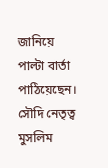জানিয়ে পাল্টা বার্তা পাঠিয়েছেন।
সৌদি নেতৃত্ব মুসলিম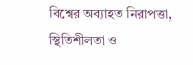বিশ্বের অব্যাহত নিরাপত্তা, স্থিতিশীলতা ও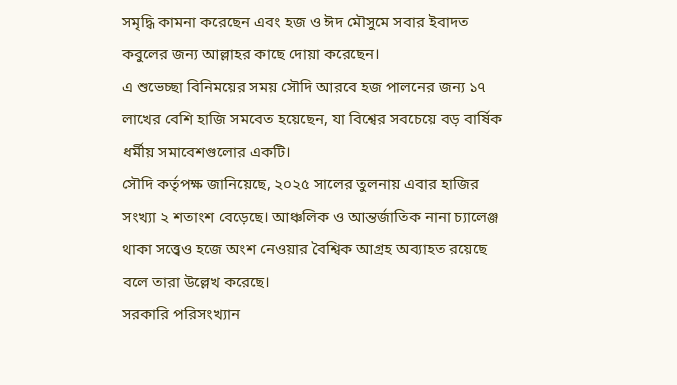সমৃদ্ধি কামনা করেছেন এবং হজ ও ঈদ মৌসুমে সবার ইবাদত কবুলের জন্য আল্লাহর কাছে দোয়া করেছেন।
এ শুভেচ্ছা বিনিময়ের সময় সৌদি আরবে হজ পালনের জন্য ১৭ লাখের বেশি হাজি সমবেত হয়েছেন, যা বিশ্বের সবচেয়ে বড় বার্ষিক ধর্মীয় সমাবেশগুলোর একটি।
সৌদি কর্তৃপক্ষ জানিয়েছে, ২০২৫ সালের তুলনায় এবার হাজির সংখ্যা ২ শতাংশ বেড়েছে। আঞ্চলিক ও আন্তর্জাতিক নানা চ্যালেঞ্জ থাকা সত্ত্বেও হজে অংশ নেওয়ার বৈশ্বিক আগ্রহ অব্যাহত রয়েছে বলে তারা উল্লেখ করেছে।
সরকারি পরিসংখ্যান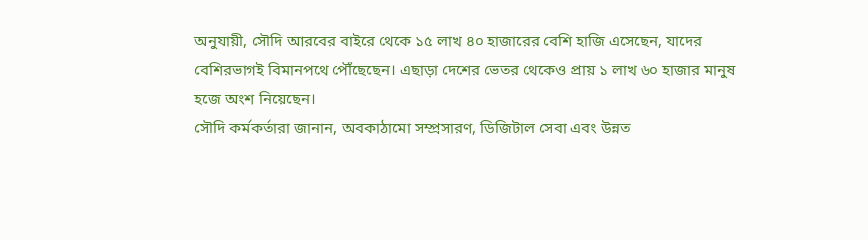অনুযায়ী, সৌদি আরবের বাইরে থেকে ১৫ লাখ ৪০ হাজারের বেশি হাজি এসেছেন, যাদের বেশিরভাগই বিমানপথে পৌঁছেছেন। এছাড়া দেশের ভেতর থেকেও প্রায় ১ লাখ ৬০ হাজার মানুষ হজে অংশ নিয়েছেন।
সৌদি কর্মকর্তারা জানান, অবকাঠামো সম্প্রসারণ, ডিজিটাল সেবা এবং উন্নত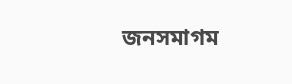জনসমাগম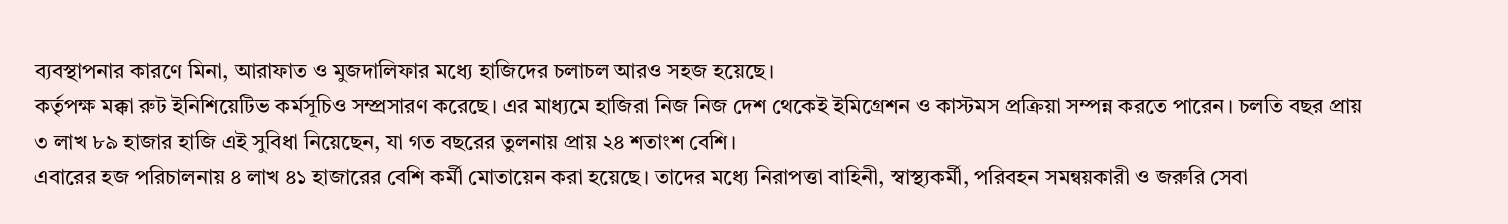ব্যবস্থাপনার কারণে মিনা, আরাফাত ও মুজদালিফার মধ্যে হাজিদের চলাচল আরও সহজ হয়েছে।
কর্তৃপক্ষ মক্কা রুট ইনিশিয়েটিভ কর্মসূচিও সম্প্রসারণ করেছে। এর মাধ্যমে হাজিরা নিজ নিজ দেশ থেকেই ইমিগ্রেশন ও কাস্টমস প্রক্রিয়া সম্পন্ন করতে পারেন। চলতি বছর প্রায় ৩ লাখ ৮৯ হাজার হাজি এই সুবিধা নিয়েছেন, যা গত বছরের তুলনায় প্রায় ২৪ শতাংশ বেশি।
এবারের হজ পরিচালনায় ৪ লাখ ৪১ হাজারের বেশি কর্মী মোতায়েন করা হয়েছে। তাদের মধ্যে নিরাপত্তা বাহিনী, স্বাস্থ্যকর্মী, পরিবহন সমন্বয়কারী ও জরুরি সেবা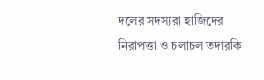দলের সদস্যরা হাজিদের নিরাপত্তা ও চলাচল তদারকি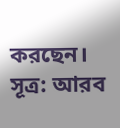করছেন।
সূত্র: আরব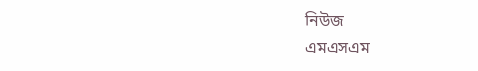নিউজ
এমএসএম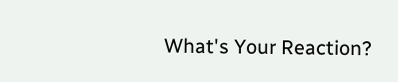What's Your Reaction?